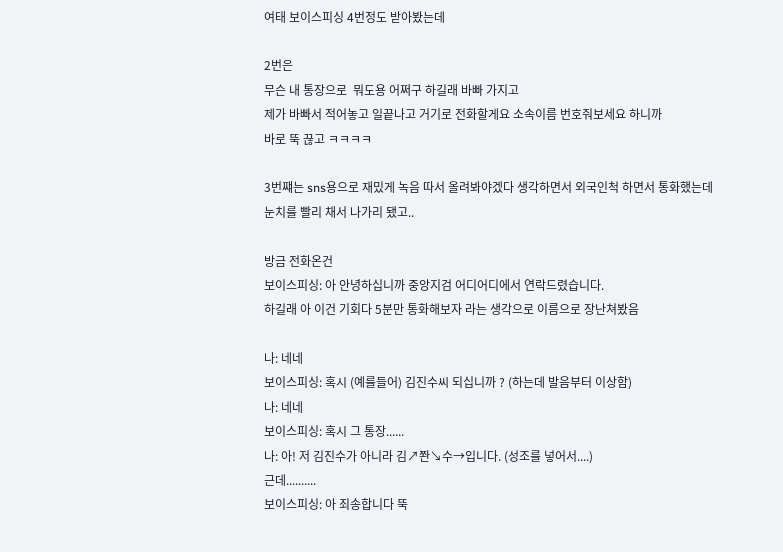여태 보이스피싱 4번정도 받아봤는데

2번은
무슨 내 통장으로  뭐도용 어쩌구 하길래 바빠 가지고
제가 바빠서 적어놓고 일끝나고 거기로 전화할게요 소속이름 번호줘보세요 하니까
바로 뚝 끊고 ㅋㅋㅋㅋ

3번쨰는 sns용으로 재밌게 녹음 따서 올려봐야겠다 생각하면서 외국인척 하면서 통화했는데
눈치를 빨리 채서 나가리 됐고..

방금 전화온건
보이스피싱: 아 안녕하십니까 중앙지검 어디어디에서 연락드렸습니다.
하길래 아 이건 기회다 5분만 통화해보자 라는 생각으로 이름으로 장난쳐봤음

나: 네네
보이스피싱: 혹시 (예를들어) 김진수씨 되십니까 ? (하는데 발음부터 이상함)
나: 네네
보이스피싱: 혹시 그 통장......
나: 아! 저 김진수가 아니라 김↗쫜↘수→입니다. (성조를 넣어서....)
근데..........
보이스피싱: 아 죄송합니다 뚝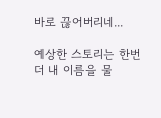바로 끊어버리네...

예상한 스토리는 한번 더 내 이름을 물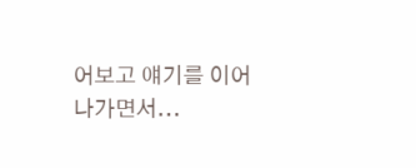어보고 얘기를 이어나가면서...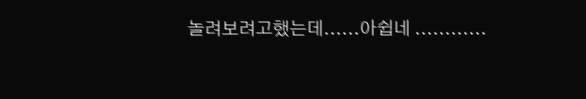놀려보려고했는데......아쉽네 ............